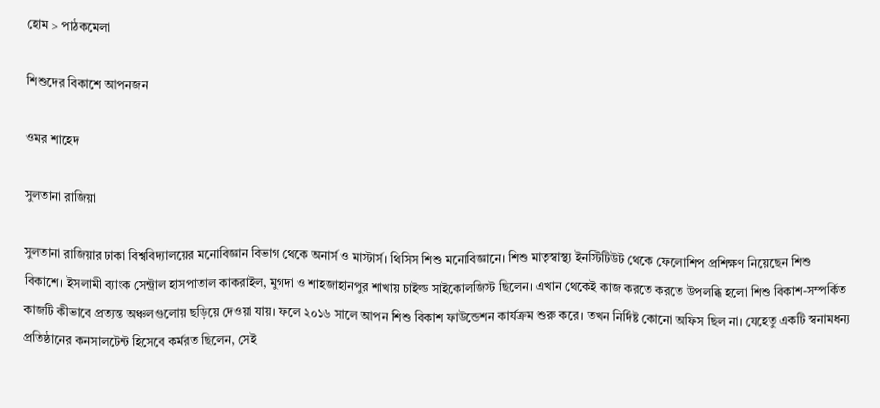হোম > পাঠকমেলা

শিশুদের বিকাশে আপনজন

ওমর শাহেদ

সুলতানা রাজিয়া

সুলতানা রাজিয়ার ঢাকা বিশ্ববিদ্যালয়ের মনোবিজ্ঞান বিভাগ থেকে অনার্স ও মাস্টার্স। থিসিস শিশু মনোবিজ্ঞানে। শিশু মাতৃস্বাস্থ্য ইনস্টিটিউট থেকে ফেলোশিপ প্রশিক্ষণ নিয়েছেন শিশু বিকাশে। ইসলামী ব্যাংক সেন্ট্রাল হাসপাতাল কাকরাইল, মুগদা ও শাহজাহানপুর শাখায় চাইল্ড সাইকোলজিস্ট ছিলেন। এখান থেকেই কাজ করতে করতে উপলব্ধি হলো শিশু বিকাশ-সম্পর্কিত কাজটি কীভাবে প্রত্যন্ত অঞ্চলগুলোয় ছড়িয়ে দেওয়া যায়। ফলে ২০১৬ সালে আপন শিশু বিকাশ ফাউন্ডেশন কার্যক্রম শুরু করে। তখন নির্দিষ্ট কোনো অফিস ছিল না। যেহেতু একটি স্বনামধন্য প্রতিষ্ঠানের কনসালটেন্ট হিসেবে কর্মরত ছিলেন, সেই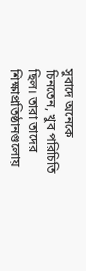সুবাদে অনেকে চিনতেন, খুব পরিচিতি ছিল। তারা তাদের শিক্ষাপ্রতিষ্ঠানগুলোয়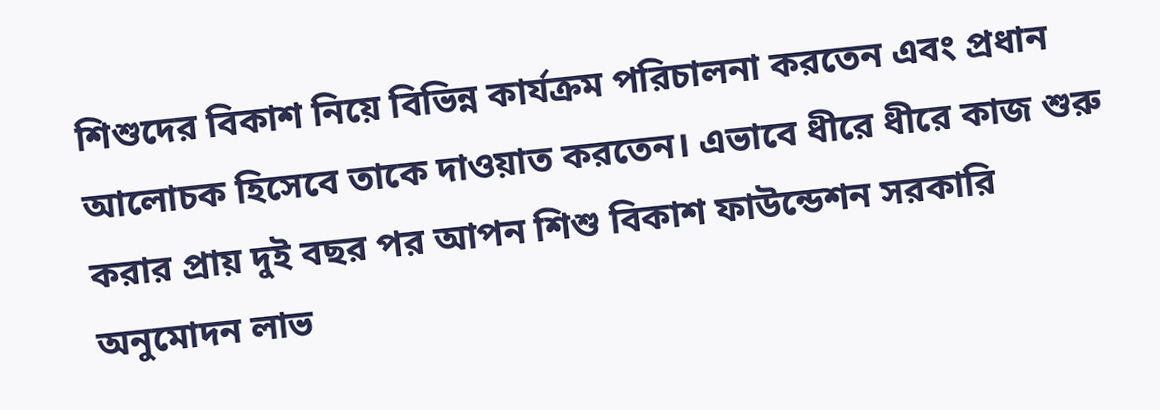শিশুদের বিকাশ নিয়ে বিভিন্ন কার্যক্রম পরিচালনা করতেন এবং প্রধান আলোচক হিসেবে তাকে দাওয়াত করতেন। এভাবে ধীরে ধীরে কাজ শুরু করার প্রায় দুই বছর পর আপন শিশু বিকাশ ফাউন্ডেশন সরকারি অনুমোদন লাভ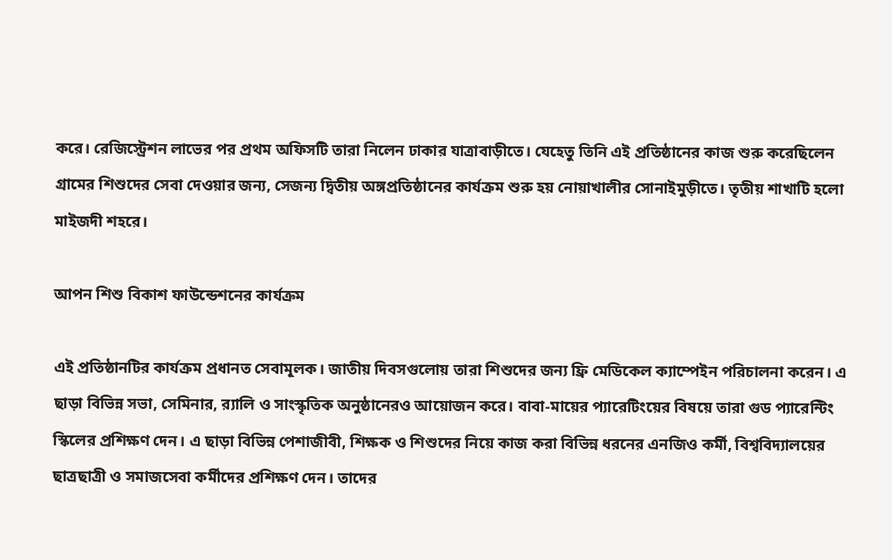করে। রেজিস্ট্রেশন লাভের পর প্রথম অফিসটি তারা নিলেন ঢাকার যাত্রাবাড়ীতে। যেহেতু তিনি এই প্রতিষ্ঠানের কাজ শুরু করেছিলেন গ্রামের শিশুদের সেবা দেওয়ার জন্য, সেজন্য দ্বিতীয় অঙ্গপ্রতিষ্ঠানের কার্যক্রম শুরু হয় নোয়াখালীর সোনাইমুড়ীতে। তৃতীয় শাখাটি হলো মাইজদী শহরে।

আপন শিশু বিকাশ ফাউন্ডেশনের কার্যক্রম

এই প্রতিষ্ঠানটির কার্যক্রম প্রধানত সেবামূলক। জাতীয় দিবসগুলোয় তারা শিশুদের জন্য ফ্রি মেডিকেল ক্যাম্পেইন পরিচালনা করেন। এ ছাড়া বিভিন্ন সভা, সেমিনার, র‌্যালি ও সাংস্কৃতিক অনুষ্ঠানেরও আয়োজন করে। বাবা-মায়ের প্যারেটিংয়ের বিষয়ে তারা গুড প্যারেন্টিং স্কিলের প্রশিক্ষণ দেন। এ ছাড়া বিভিন্ন পেশাজীবী, শিক্ষক ও শিশুদের নিয়ে কাজ করা বিভিন্ন ধরনের এনজিও কর্মী, বিশ্ববিদ্যালয়ের ছাত্রছাত্রী ও সমাজসেবা কর্মীদের প্রশিক্ষণ দেন। তাদের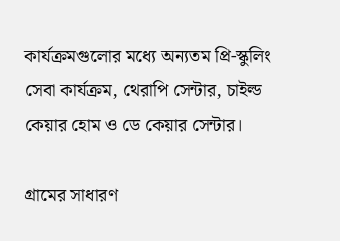কার্যক্রমগুলোর মধ্যে অন্যতম প্রি-স্কুলিং সেবা কার্যক্রম, থেরাপি সেন্টার, চাইল্ড কেয়ার হোম ও ডে কেয়ার সেন্টার।

গ্রামের সাধারণ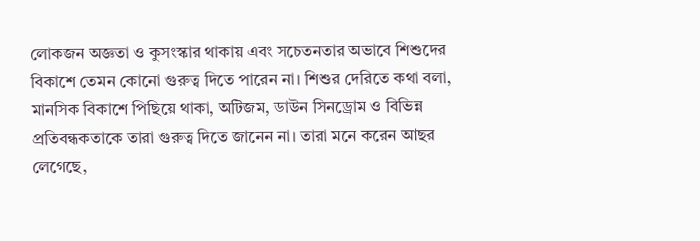লোকজন অজ্ঞতা ও কুসংস্কার থাকায় এবং সচেতনতার অভাবে শিশুদের বিকাশে তেমন কোনো গুরুত্ব দিতে পারেন না। শিশুর দেরিতে কথা বলা, মানসিক বিকাশে পিছিয়ে থাকা, অটিজম, ডাউন সিনড্রোম ও বিভিন্ন প্রতিবন্ধকতাকে তারা গুরুত্ব দিতে জানেন না। তারা মনে করেন আছর লেগেছে,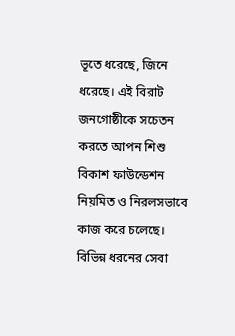ভূতে ধরেছে, জিনে ধরেছে। এই বিরাট জনগোষ্ঠীকে সচেতন করতে আপন শিশু বিকাশ ফাউন্ডেশন নিয়মিত ও নিরলসভাবে কাজ করে চলেছে। বিভিন্ন ধরনের সেবা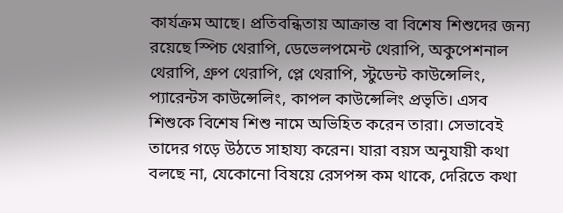কার্যক্রম আছে। প্রতিবন্ধিতায় আক্রান্ত বা বিশেষ শিশুদের জন্য রয়েছে স্পিচ থেরাপি, ডেভেলপমেন্ট থেরাপি, অকুপেশনাল থেরাপি, গ্রুপ থেরাপি, প্লে থেরাপি, স্টুডেন্ট কাউন্সেলিং, প্যারেন্টস কাউন্সেলিং, কাপল কাউন্সেলিং প্রভৃতি। এসব শিশুকে বিশেষ শিশু নামে অভিহিত করেন তারা। সেভাবেই তাদের গড়ে উঠতে সাহায্য করেন। যারা বয়স অনুযায়ী কথা বলছে না, যেকোনো বিষয়ে রেসপন্স কম থাকে, দেরিতে কথা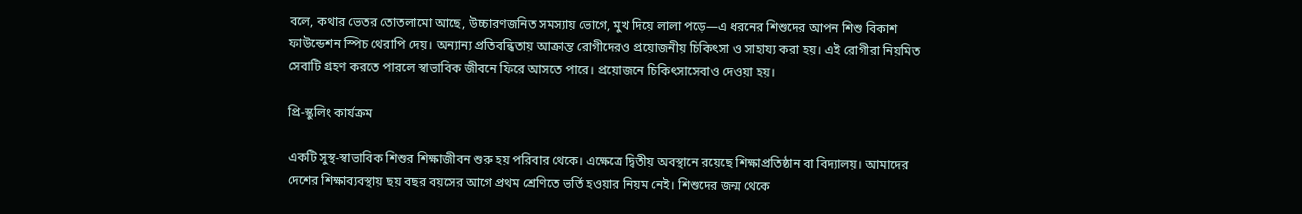বলে, কথার ভেতর তোতলামো আছে, উচ্চারণজনিত সমস্যায় ভোগে, মুখ দিয়ে লালা পড়ে—এ ধরনের শিশুদের আপন শিশু বিকাশ ফাউন্ডেশন স্পিচ থেরাপি দেয়। অন্যান্য প্রতিবন্ধিতায় আক্রান্ত রোগীদেরও প্রয়োজনীয় চিকিৎসা ও সাহায্য করা হয়। এই রোগীরা নিয়মিত সেবাটি গ্রহণ করতে পারলে স্বাভাবিক জীবনে ফিরে আসতে পারে। প্রয়োজনে চিকিৎসাসেবাও দেওয়া হয়।

প্রি-স্কুলিং কার্যক্রম

একটি সুস্থ-স্বাভাবিক শিশুর শিক্ষাজীবন শুরু হয় পরিবার থেকে। এক্ষেত্রে দ্বিতীয় অবস্থানে রয়েছে শিক্ষাপ্রতিষ্ঠান বা বিদ্যালয়। আমাদের দেশের শিক্ষাব্যবস্থায় ছয় বছর বয়সের আগে প্রথম শ্রেণিতে ভর্তি হওয়ার নিয়ম নেই। শিশুদের জন্ম থেকে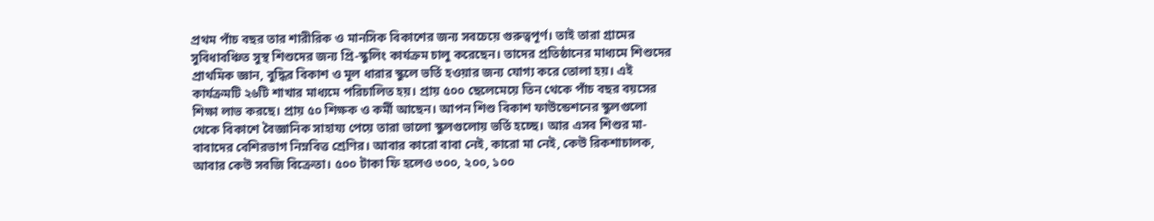প্রথম পাঁচ বছর তার শারীরিক ও মানসিক বিকাশের জন্য সবচেয়ে গুরুত্বপূর্ণ। তাই তারা গ্রামের সুবিধাবঞ্চিত সুস্থ শিশুদের জন্য প্রি-স্কুলিং কার্যক্রম চালু করেছেন। তাদের প্রতিষ্ঠানের মাধ্যমে শিশুদের প্রাথমিক জ্ঞান, বুদ্ধির বিকাশ ও মূল ধারার স্কুলে ভর্তি হওয়ার জন্য যোগ্য করে তোলা হয়। এই কার্যক্রমটি ২৬টি শাখার মাধ্যমে পরিচালিত হয়। প্রায় ৫০০ ছেলেমেয়ে তিন থেকে পাঁচ বছর বয়সের শিক্ষা লাভ করছে। প্রায় ৫০ শিক্ষক ও কর্মী আছেন। আপন শিশু বিকাশ ফাউন্ডেশনের স্কুলগুলো থেকে বিকাশে বৈজ্ঞানিক সাহায্য পেয়ে তারা ভালো স্কুলগুলোয় ভর্তি হচ্ছে। আর এসব শিশুর মা-বাবাদের বেশিরভাগ নিম্নবিত্ত শ্রেণির। আবার কারো বাবা নেই, কারো মা নেই, কেউ রিকশাচালক, আবার কেউ সবজি বিক্রেতা। ৫০০ টাকা ফি হলেও ৩০০, ২০০, ১০০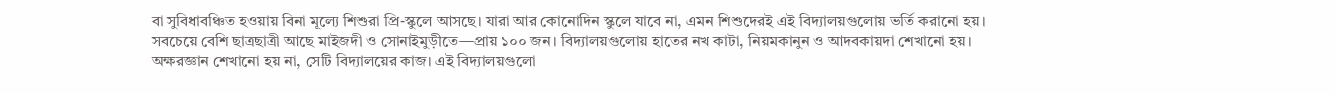বা সুবিধাবঞ্চিত হওয়ায় বিনা মূল্যে শিশুরা প্রি-স্কুলে আসছে। যারা আর কোনোদিন স্কুলে যাবে না, এমন শিশুদেরই এই বিদ্যালয়গুলোয় ভর্তি করানো হয়। সবচেয়ে বেশি ছাত্রছাত্রী আছে মাইজদী ও সোনাইমুড়ীতে—প্রায় ১০০ জন। বিদ্যালয়গুলোয় হাতের নখ কাটা, নিয়মকানুন ও আদবকায়দা শেখানো হয়। অক্ষরজ্ঞান শেখানো হয় না, সেটি বিদ্যালয়ের কাজ। এই বিদ্যালয়গুলো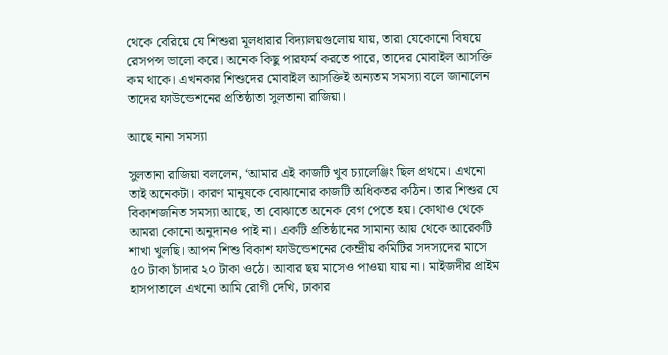থেকে বেরিয়ে যে শিশুরা মূলধারার বিদ্যালয়গুলোয় যায়, তারা যেকোনো বিষয়ে রেসপন্স ভালো করে। অনেক কিছু পারফর্ম করতে পারে, তাদের মোবাইল আসক্তি কম থাকে। এখনকার শিশুদের মোবাইল আসক্তিই অন্যতম সমস্যা বলে জানালেন তাদের ফাউন্ডেশনের প্রতিষ্ঠাতা সুলতানা রাজিয়া।

আছে নানা সমস্যা

সুলতানা রাজিয়া বললেন, ‘আমার এই কাজটি খুব চ্যালেঞ্জিং ছিল প্রথমে। এখনো তাই অনেকটা। কারণ মানুষকে বোঝানোর কাজটি অধিকতর কঠিন। তার শিশুর যে বিকাশজনিত সমস্যা আছে, তা বোঝাতে অনেক বেগ পেতে হয়। কোথাও থেকে আমরা কোনো অনুদানও পাই না। একটি প্রতিষ্ঠানের সামান্য আয় থেকে আরেকটি শাখা খুলছি। আপন শিশু বিকাশ ফাউন্ডেশনের কেন্দ্রীয় কমিটির সদস্যদের মাসে ৫০ টাকা চাঁদার ২০ টাকা ওঠে। আবার ছয় মাসেও পাওয়া যায় না। মাইজদীর প্রাইম হাসপাতালে এখনো আমি রোগী দেখি, ঢাকার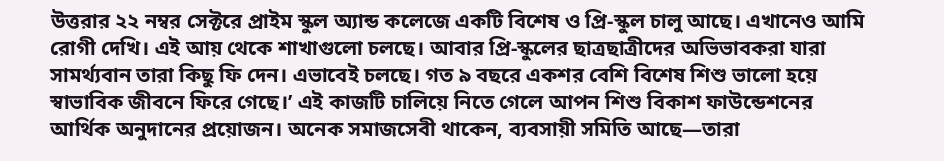উত্তরার ২২ নম্বর সেক্টরে প্রাইম স্কুল অ্যান্ড কলেজে একটি বিশেষ ও প্রি-স্কুল চালু আছে। এখানেও আমি রোগী দেখি। এই আয় থেকে শাখাগুলো চলছে। আবার প্রি-স্কুলের ছাত্রছাত্রীদের অভিভাবকরা যারা সামর্থ্যবান তারা কিছু ফি দেন। এভাবেই চলছে। গত ৯ বছরে একশর বেশি বিশেষ শিশু ভালো হয়ে স্বাভাবিক জীবনে ফিরে গেছে।’ এই কাজটি চালিয়ে নিতে গেলে আপন শিশু বিকাশ ফাউন্ডেশনের আর্থিক অনুদানের প্রয়োজন। অনেক সমাজসেবী থাকেন, ব্যবসায়ী সমিতি আছে—তারা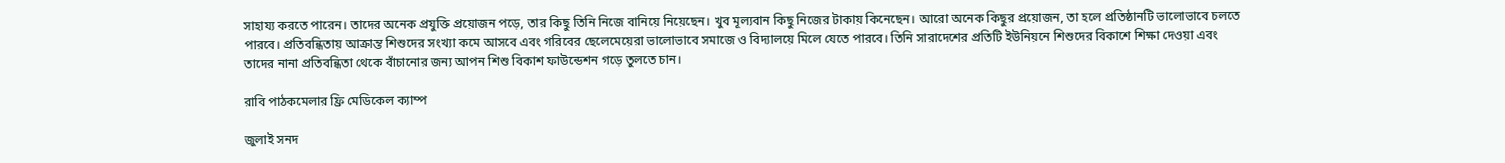সাহায্য করতে পারেন। তাদের অনেক প্রযুক্তি প্রয়োজন পড়ে, তার কিছু তিনি নিজে বানিয়ে নিয়েছেন। খুব মূল্যবান কিছু নিজের টাকায় কিনেছেন। আরো অনেক কিছুর প্রয়োজন, তা হলে প্রতিষ্ঠানটি ভালোভাবে চলতে পারবে। প্রতিবন্ধিতায় আক্রান্ত শিশুদের সংখ্যা কমে আসবে এবং গরিবের ছেলেমেয়েরা ভালোভাবে সমাজে ও বিদ্যালয়ে মিলে যেতে পারবে। তিনি সারাদেশের প্রতিটি ইউনিয়নে শিশুদের বিকাশে শিক্ষা দেওয়া এবং তাদের নানা প্রতিবন্ধিতা থেকে বাঁচানোর জন্য আপন শিশু বিকাশ ফাউন্ডেশন গড়ে তুলতে চান।

রাবি পাঠকমেলার ফ্রি মেডিকেল ক্যাম্প

জুলাই সনদ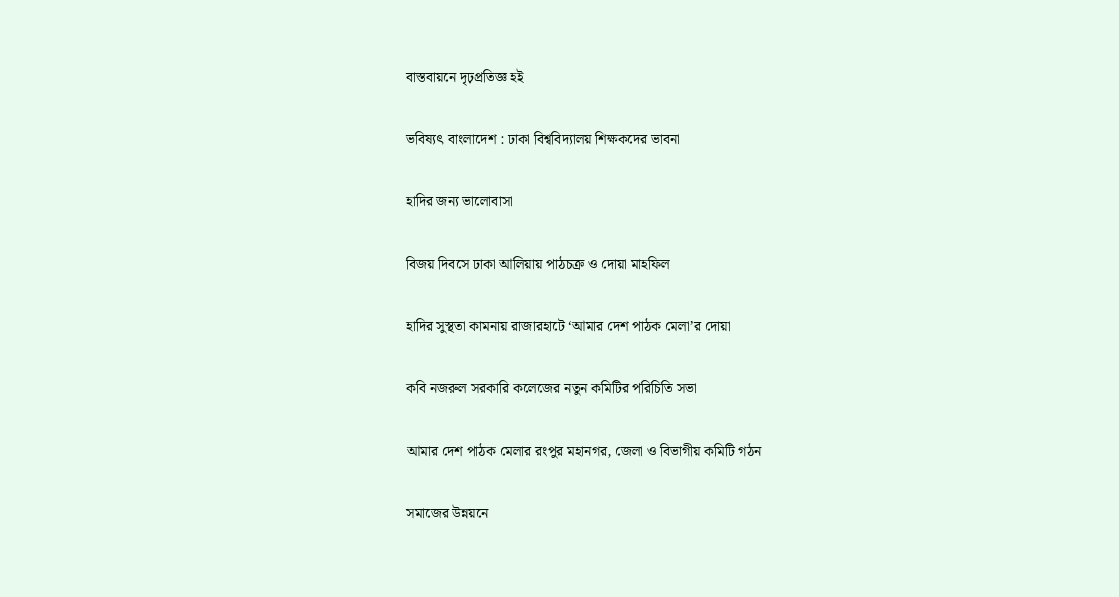বাস্তবায়নে দৃঢ়প্রতিজ্ঞ হই

ভবিষ্যৎ বাংলাদেশ : ঢাকা বিশ্ববিদ্যালয় শিক্ষকদের ভাবনা

হাদির জন্য ভালোবাসা

বিজয় দিবসে ঢাকা আলিয়ায় পাঠচক্র ও দোয়া মাহফিল

হাদির সুস্থতা কামনায় রাজারহাটে ‘আমার দেশ পাঠক মেলা’র দোয়া

কবি নজরুল সরকারি কলেজের নতুন কমিটির পরিচিতি সভা

আমার দেশ পাঠক মেলার রংপুর মহানগর, জেলা ও বিভাগীয় কমিটি গঠন

সমাজের উন্নয়নে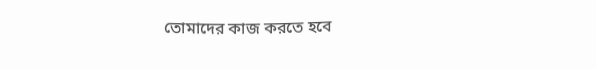তোমাদের কাজ করতে হবে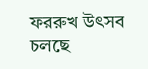ফররুখ উৎসব চলছে